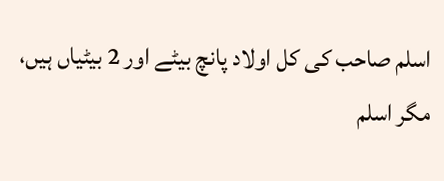اسلم صاحب کی کل اولاد پانچ بیٹے اور 2 بیٹیاں ہیں، مگر اسلم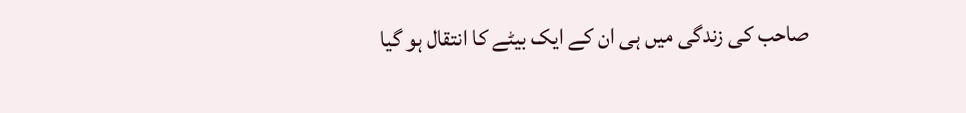صاحب کی زندگی میں ہی ان کے ایک بیٹے کا انتقال ہو گیا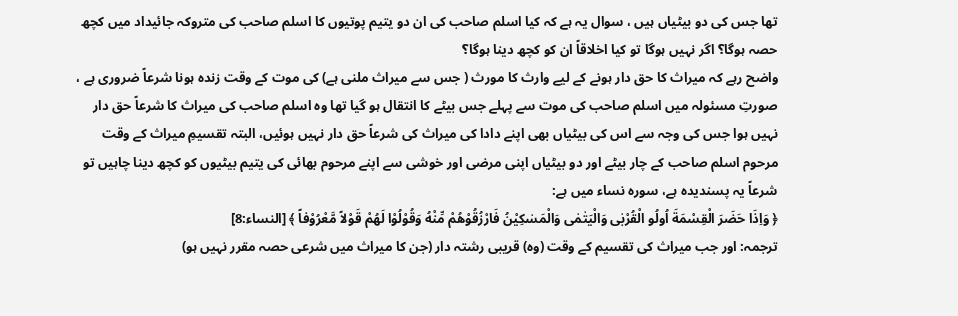تھا جس کی دو بیٹیاں ہیں ، سوال یہ ہے کہ کیا اسلم صاحب کی ان دو یتیم پوتیوں کا اسلم صاحب کی متروکہ جائیداد میں کچھ حصہ ہوگا؟ اگر نہیں ہوگا تو کیا اخلاقاً ان کو کچھ دینا ہوگا؟
واضح رہے کہ میراث کا حق دار ہونے کے لیے وارث کا مورث ( جس سے میراث ملنی ہے) کی موت کے وقت زندہ ہونا شرعاً ضروری ہے ، صورتِ مسئولہ میں اسلم صاحب کی موت سے پہلے جس بیٹے کا انتقال ہو گیا تھا وہ اسلم صاحب کی میراث کا شرعاً حق دار نہیں ہوا جس کی وجہ سے اس کی بیٹیاں بھی اپنے دادا کی میراث کی شرعاً حق دار نہیں ہوئیں، البتہ تقسیمِ میراث کے وقت مرحوم اسلم صاحب کے چار بیٹے اور دو بیٹیاں اپنی مرضی اور خوشی سے اپنے مرحوم بھائی کی یتیم بیٹیوں کو کچھ دینا چاہیں تو شرعاً یہ پسندیدہ ہے، سورہ نساء میں ہے:
﴿ وَاِذَا حَضَرَ الْقِسْمَةَ اُولُو الْقُرْبٰی وَالْیَتٰمٰی وَالْمَسٰکِیْنُ فَارْزُقُوْهُمْ مِّنْهُ وَقُوْلُوْا لَهُمْ قَوْلاً مَّعْرُوْفاً ﴾ [النساء:8]
ترجمہ: اور جب میراث کی تقسیم کے وقت (وہ) قریبی رشتہ دار (جن کا میراث میں شرعی حصہ مقرر نہیں ہو)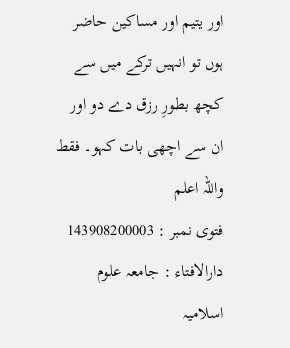اور یتیم اور مساکین حاضر ہوں تو انہیں ترکے میں سے کچھ بطورِ رزق دے دو اور ان سے اچھی بات کہو۔ فقط واللہ اعلم
فتوی نمبر : 143908200003
دارالافتاء : جامعہ علوم اسلامیہ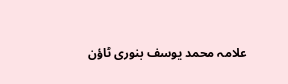علامہ محمد یوسف بنوری ٹاؤن